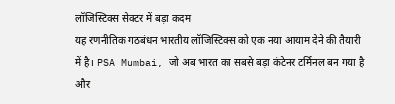लॉजिस्टिक्स सेक्टर में बड़ा कदम
यह रणनीतिक गठबंधन भारतीय लॉजिस्टिक्स को एक नया आयाम देने की तैयारी में है। PSA Mumbai, जो अब भारत का सबसे बड़ा कंटेनर टर्मिनल बन गया है और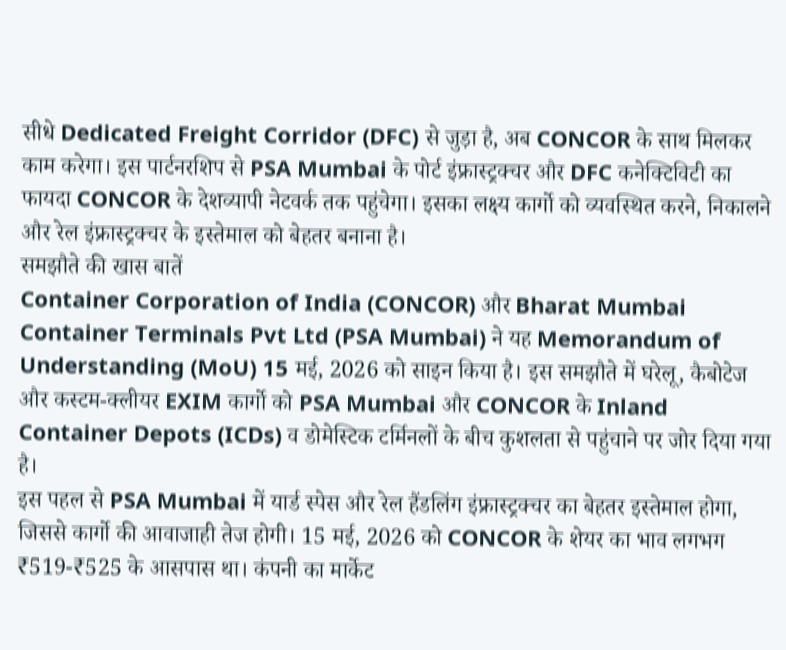सीधे Dedicated Freight Corridor (DFC) से जुड़ा है, अब CONCOR के साथ मिलकर काम करेगा। इस पार्टनरशिप से PSA Mumbai के पोर्ट इंफ्रास्ट्रक्चर और DFC कनेक्टिविटी का फायदा CONCOR के देशव्यापी नेटवर्क तक पहुंचेगा। इसका लक्ष्य कार्गो को व्यवस्थित करने, निकालने और रेल इंफ्रास्ट्रक्चर के इस्तेमाल को बेहतर बनाना है।
समझौते की खास बातें
Container Corporation of India (CONCOR) और Bharat Mumbai Container Terminals Pvt Ltd (PSA Mumbai) ने यह Memorandum of Understanding (MoU) 15 मई, 2026 को साइन किया है। इस समझौते में घरेलू, कैबोटेज और कस्टम-क्लीयर EXIM कार्गो को PSA Mumbai और CONCOR के Inland Container Depots (ICDs) व डोमेस्टिक टर्मिनलों के बीच कुशलता से पहुंचाने पर जोर दिया गया है।
इस पहल से PSA Mumbai में यार्ड स्पेस और रेल हैंडलिंग इंफ्रास्ट्रक्चर का बेहतर इस्तेमाल होगा, जिससे कार्गो की आवाजाही तेज होगी। 15 मई, 2026 को CONCOR के शेयर का भाव लगभग ₹519-₹525 के आसपास था। कंपनी का मार्केट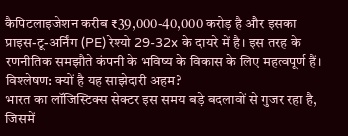कैपिटलाइजेशन करीब ₹39,000-40,000 करोड़ है और इसका प्राइस-टू-अर्निंग (PE) रेश्यो 29-32x के दायरे में है। इस तरह के रणनीतिक समझौते कंपनी के भविष्य के विकास के लिए महत्वपूर्ण हैं।
विश्लेषण: क्यों है यह साझेदारी अहम?
भारत का लॉजिस्टिक्स सेक्टर इस समय बड़े बदलावों से गुजर रहा है, जिसमें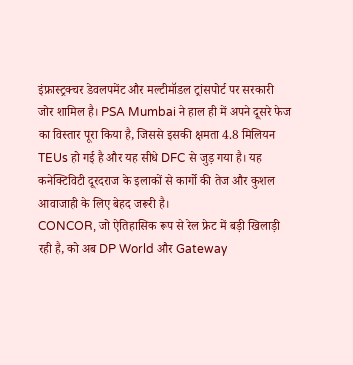इंफ्रास्ट्रक्चर डेवलपमेंट और मल्टीमॉडल ट्रांसपोर्ट पर सरकारी जोर शामिल है। PSA Mumbai ने हाल ही में अपने दूसरे फेज का विस्तार पूरा किया है, जिससे इसकी क्षमता 4.8 मिलियन TEUs हो गई है और यह सीधे DFC से जुड़ गया है। यह कनेक्टिविटी दूरदराज के इलाकों से कार्गो की तेज और कुशल आवाजाही के लिए बेहद जरूरी है।
CONCOR, जो ऐतिहासिक रूप से रेल फ्रेट में बड़ी खिलाड़ी रही है, को अब DP World और Gateway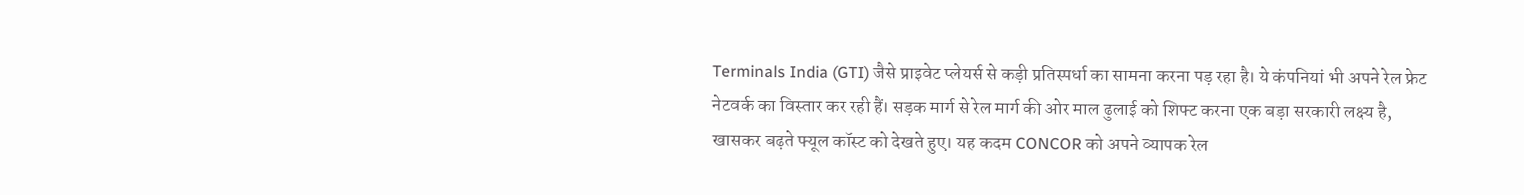Terminals India (GTI) जैसे प्राइवेट प्लेयर्स से कड़ी प्रतिस्पर्धा का सामना करना पड़ रहा है। ये कंपनियां भी अपने रेल फ्रेट नेटवर्क का विस्तार कर रही हैं। सड़क मार्ग से रेल मार्ग की ओर माल ढुलाई को शिफ्ट करना एक बड़ा सरकारी लक्ष्य है, खासकर बढ़ते फ्यूल कॉस्ट को देखते हुए। यह कदम CONCOR को अपने व्यापक रेल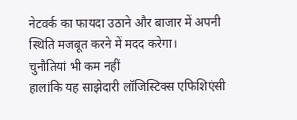नेटवर्क का फायदा उठाने और बाजार में अपनी स्थिति मजबूत करने में मदद करेगा।
चुनौतियां भी कम नहीं
हालांकि यह साझेदारी लॉजिस्टिक्स एफिशिएंसी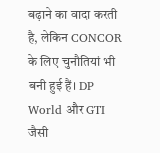बढ़ाने का वादा करती है, लेकिन CONCOR के लिए चुनौतियां भी बनी हुई हैं। DP World और GTI जैसी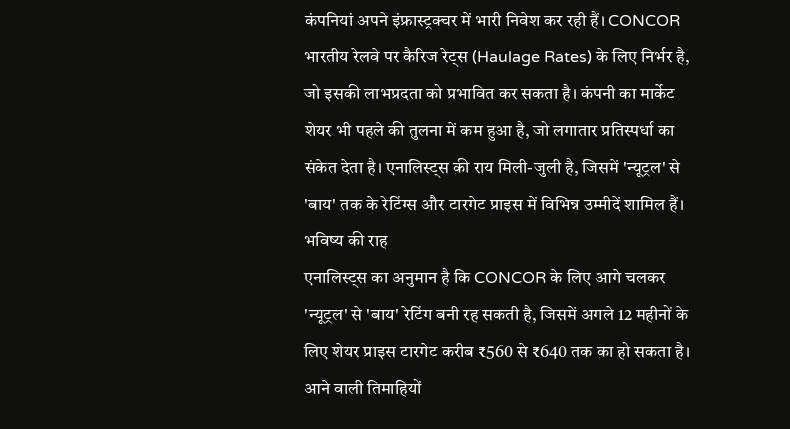कंपनियां अपने इंफ्रास्ट्रक्चर में भारी निवेश कर रही हैं। CONCOR भारतीय रेलवे पर कैरिज रेट्स (Haulage Rates) के लिए निर्भर है, जो इसकी लाभप्रदता को प्रभावित कर सकता है। कंपनी का मार्केट शेयर भी पहले की तुलना में कम हुआ है, जो लगातार प्रतिस्पर्धा का संकेत देता है। एनालिस्ट्स की राय मिली-जुली है, जिसमें 'न्यूट्रल' से 'बाय' तक के रेटिंग्स और टारगेट प्राइस में विभिन्न उम्मीदें शामिल हैं।
भविष्य की राह
एनालिस्ट्स का अनुमान है कि CONCOR के लिए आगे चलकर 'न्यूट्रल' से 'बाय' रेटिंग बनी रह सकती है, जिसमें अगले 12 महीनों के लिए शेयर प्राइस टारगेट करीब ₹560 से ₹640 तक का हो सकता है। आने वाली तिमाहियों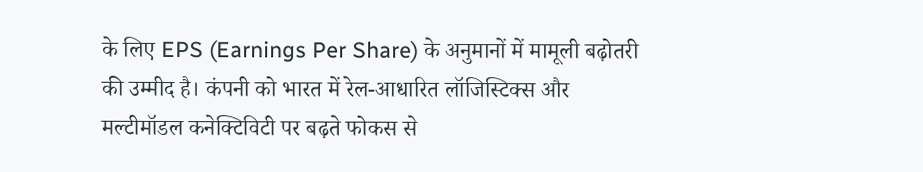के लिए EPS (Earnings Per Share) के अनुमानों में मामूली बढ़ोतरी की उम्मीद है। कंपनी को भारत में रेल-आधारित लॉजिस्टिक्स और मल्टीमॉडल कनेक्टिविटी पर बढ़ते फोकस से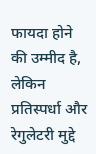फायदा होने की उम्मीद है, लेकिन प्रतिस्पर्धा और रेगुलेटरी मुद्दे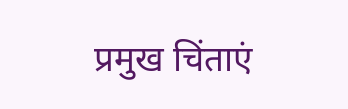प्रमुख चिंताएं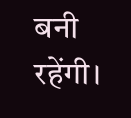बनी रहेंगी।